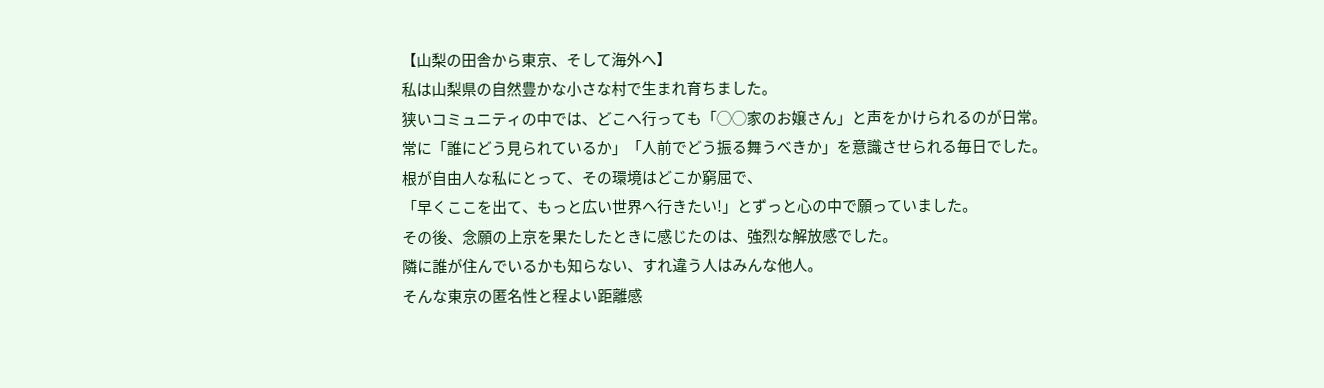【山梨の田舎から東京、そして海外へ】
私は山梨県の自然豊かな小さな村で生まれ育ちました。
狭いコミュニティの中では、どこへ行っても「◯◯家のお嬢さん」と声をかけられるのが日常。
常に「誰にどう見られているか」「人前でどう振る舞うべきか」を意識させられる毎日でした。
根が自由人な私にとって、その環境はどこか窮屈で、
「早くここを出て、もっと広い世界へ行きたい!」とずっと心の中で願っていました。
その後、念願の上京を果たしたときに感じたのは、強烈な解放感でした。
隣に誰が住んでいるかも知らない、すれ違う人はみんな他人。
そんな東京の匿名性と程よい距離感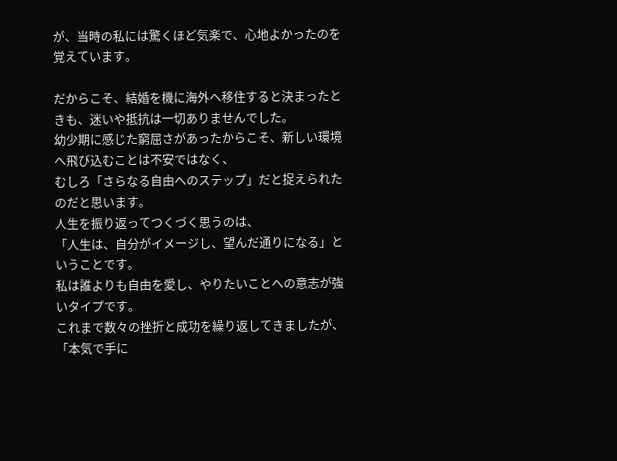が、当時の私には驚くほど気楽で、心地よかったのを覚えています。

だからこそ、結婚を機に海外へ移住すると決まったときも、迷いや抵抗は一切ありませんでした。
幼少期に感じた窮屈さがあったからこそ、新しい環境へ飛び込むことは不安ではなく、
むしろ「さらなる自由へのステップ」だと捉えられたのだと思います。
人生を振り返ってつくづく思うのは、
「人生は、自分がイメージし、望んだ通りになる」ということです。
私は誰よりも自由を愛し、やりたいことへの意志が強いタイプです。
これまで数々の挫折と成功を繰り返してきましたが、
「本気で手に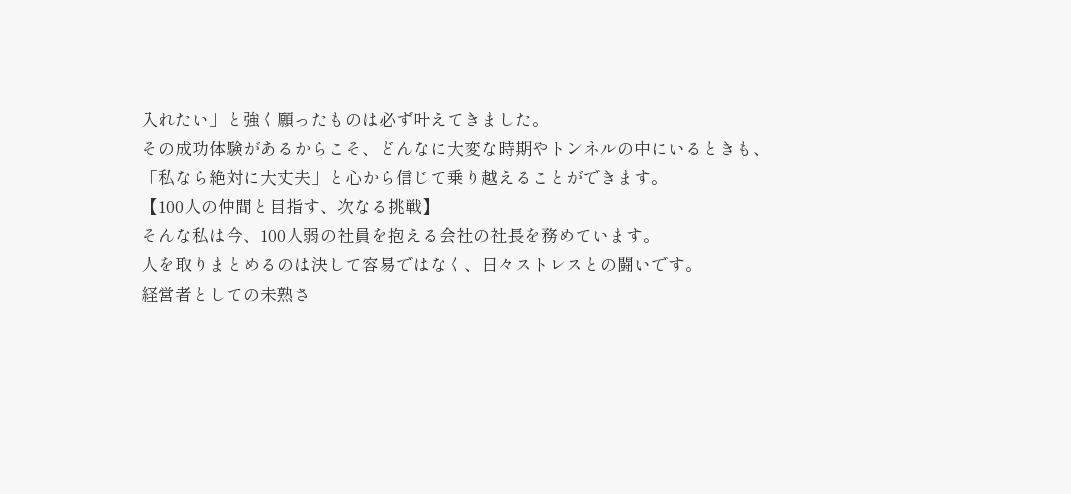入れたい」と強く願ったものは必ず叶えてきました。
その成功体験があるからこそ、どんなに大変な時期やトンネルの中にいるときも、
「私なら絶対に大丈夫」と心から信じて乗り越えることができます。
【100人の仲間と目指す、次なる挑戦】
そんな私は今、100人弱の社員を抱える会社の社長を務めています。
人を取りまとめるのは決して容易ではなく、日々ストレスとの闘いです。
経営者としての未熟さ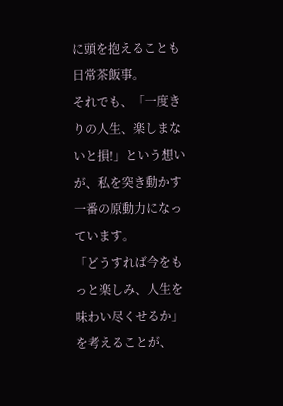に頭を抱えることも日常茶飯事。
それでも、「一度きりの人生、楽しまないと損!」という想いが、私を突き動かす一番の原動力になっています。
「どうすれば今をもっと楽しみ、人生を味わい尽くせるか」を考えることが、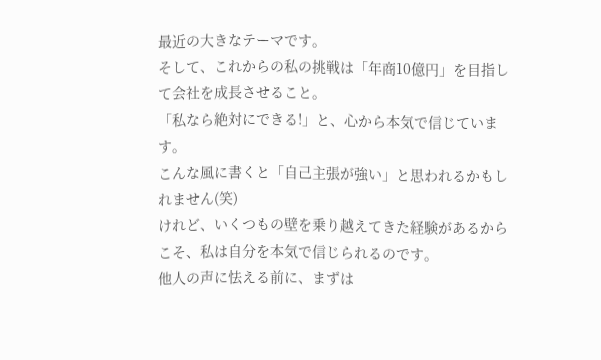最近の大きなテーマです。
そして、これからの私の挑戦は「年商10億円」を目指して会社を成長させること。
「私なら絶対にできる!」と、心から本気で信じています。
こんな風に書くと「自己主張が強い」と思われるかもしれません(笑)
けれど、いくつもの壁を乗り越えてきた経験があるからこそ、私は自分を本気で信じられるのです。
他人の声に怯える前に、まずは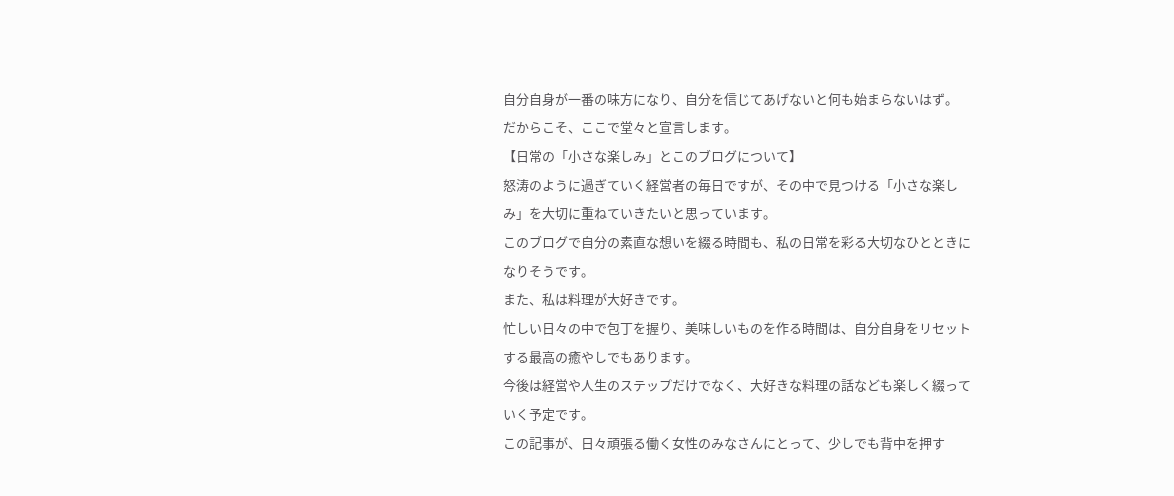自分自身が一番の味方になり、自分を信じてあげないと何も始まらないはず。
だからこそ、ここで堂々と宣言します。
【日常の「小さな楽しみ」とこのブログについて】
怒涛のように過ぎていく経営者の毎日ですが、その中で見つける「小さな楽しみ」を大切に重ねていきたいと思っています。
このブログで自分の素直な想いを綴る時間も、私の日常を彩る大切なひとときになりそうです。
また、私は料理が大好きです。
忙しい日々の中で包丁を握り、美味しいものを作る時間は、自分自身をリセットする最高の癒やしでもあります。
今後は経営や人生のステップだけでなく、大好きな料理の話なども楽しく綴っていく予定です。
この記事が、日々頑張る働く女性のみなさんにとって、少しでも背中を押す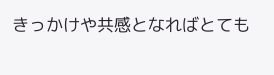きっかけや共感となればとても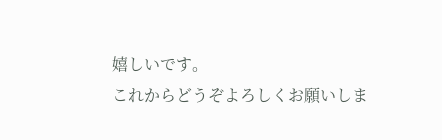嬉しいです。
これからどうぞよろしくお願いしま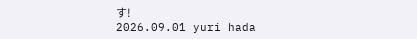す!
2026.09.01 yuri hada